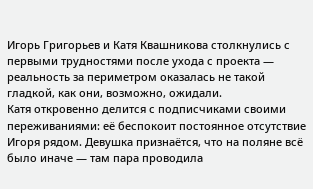Игорь Григорьев и Катя Квашникова столкнулись с первыми трудностями после ухода с проекта — реальность за периметром оказалась не такой гладкой, как они, возможно, ожидали.
Катя откровенно делится с подписчиками своими переживаниями: её беспокоит постоянное отсутствие Игоря рядом. Девушка признаётся, что на поляне всё было иначе — там пара проводила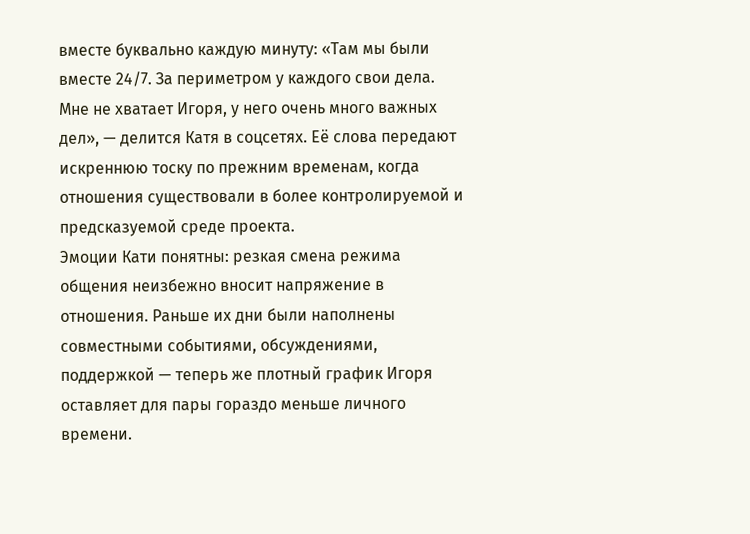вместе буквально каждую минуту: «Там мы были вместе 24/7. За периметром у каждого свои дела. Мне не хватает Игоря, у него очень много важных дел», — делится Катя в соцсетях. Её слова передают искреннюю тоску по прежним временам, когда отношения существовали в более контролируемой и предсказуемой среде проекта.
Эмоции Кати понятны: резкая смена режима общения неизбежно вносит напряжение в отношения. Раньше их дни были наполнены совместными событиями, обсуждениями, поддержкой — теперь же плотный график Игоря оставляет для пары гораздо меньше личного времени.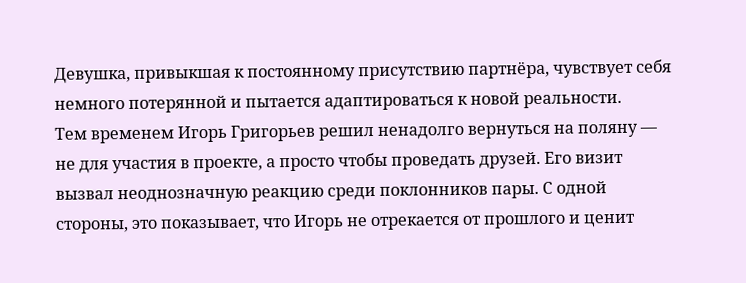Девушка, привыкшая к постоянному присутствию партнёра, чувствует себя немного потерянной и пытается адаптироваться к новой реальности.
Тем временем Игорь Григорьев решил ненадолго вернуться на поляну — не для участия в проекте, а просто чтобы проведать друзей. Его визит вызвал неоднозначную реакцию среди поклонников пары. С одной стороны, это показывает, что Игорь не отрекается от прошлого и ценит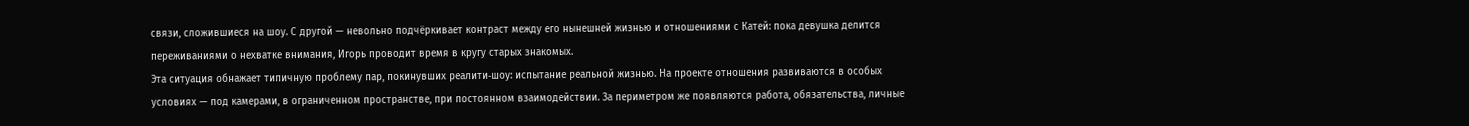связи, сложившиеся на шоу. С другой — невольно подчёркивает контраст между его нынешней жизнью и отношениями с Катей: пока девушка делится переживаниями о нехватке внимания, Игорь проводит время в кругу старых знакомых.
Эта ситуация обнажает типичную проблему пар, покинувших реалити‑шоу: испытание реальной жизнью. На проекте отношения развиваются в особых условиях — под камерами, в ограниченном пространстве, при постоянном взаимодействии. За периметром же появляются работа, обязательства, личные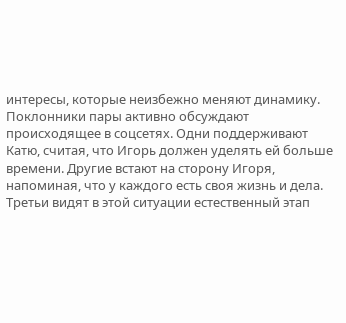интересы, которые неизбежно меняют динамику.
Поклонники пары активно обсуждают происходящее в соцсетях. Одни поддерживают Катю, считая, что Игорь должен уделять ей больше времени. Другие встают на сторону Игоря, напоминая, что у каждого есть своя жизнь и дела. Третьи видят в этой ситуации естественный этап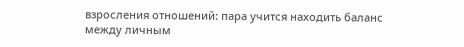взросления отношений: пара учится находить баланс между личным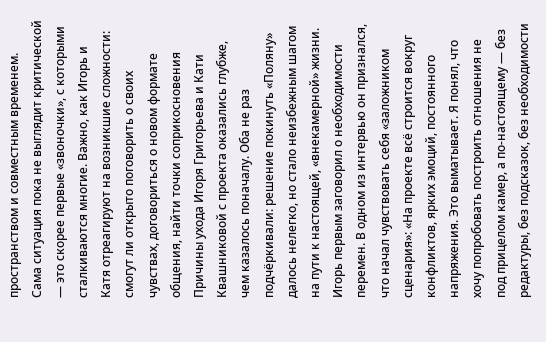пространством и совместным временем.
Сама ситуация пока не выглядит критической — это скорее первые «звоночки», с которыми сталкиваются многие. Важно, как Игорь и Катя отреагируют на возникшие сложности: смогут ли открыто поговорить о своих чувствах, договориться о новом формате общения, найти точки соприкосновения
Причины ухода Игоря Григорьева и Кати Квашниковой с проекта оказались глубже, чем казалось поначалу. Оба не раз подчёркивали: решение покинуть «Поляну» далось нелегко, но стало неизбежным шагом на пути к настоящей, «внекамерной» жизни.
Игорь первым заговорил о необходимости перемен. В одном из интервью он признался, что начал чувствовать себя «заложником сценария»: «На проекте всё строится вокруг конфликтов, ярких эмоций, постоянного напряжения. Это выматывает. Я понял, что хочу попробовать построить отношения не под прицелом камер, а по‑настоящему — без редактуры, без подсказок, без необходимости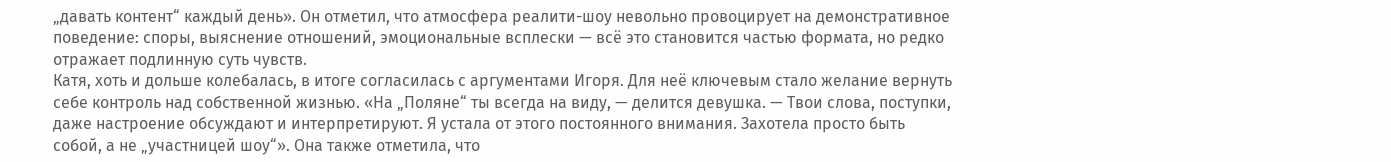„давать контент“ каждый день». Он отметил, что атмосфера реалити-шоу невольно провоцирует на демонстративное поведение: споры, выяснение отношений, эмоциональные всплески — всё это становится частью формата, но редко отражает подлинную суть чувств.
Катя, хоть и дольше колебалась, в итоге согласилась с аргументами Игоря. Для неё ключевым стало желание вернуть себе контроль над собственной жизнью. «На „Поляне“ ты всегда на виду, — делится девушка. — Твои слова, поступки, даже настроение обсуждают и интерпретируют. Я устала от этого постоянного внимания. Захотела просто быть собой, а не „участницей шоу“». Она также отметила, что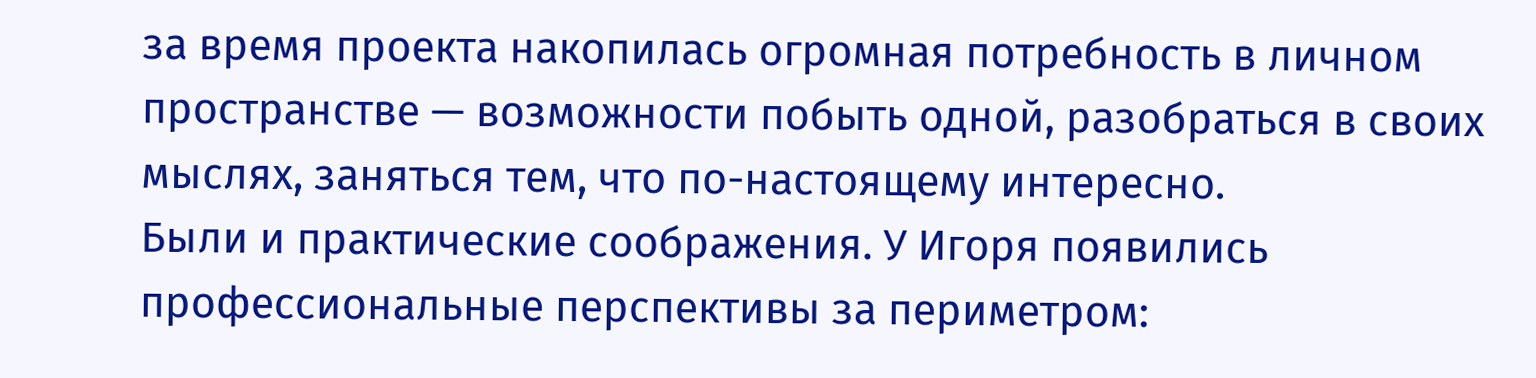за время проекта накопилась огромная потребность в личном пространстве — возможности побыть одной, разобраться в своих мыслях, заняться тем, что по-настоящему интересно.
Были и практические соображения. У Игоря появились профессиональные перспективы за периметром: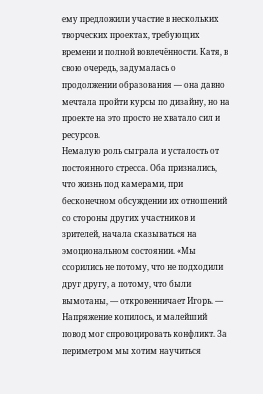ему предложили участие в нескольких творческих проектах, требующих времени и полной вовлечённости. Катя, в свою очередь, задумалась о продолжении образования — она давно мечтала пройти курсы по дизайну, но на проекте на это просто не хватало сил и ресурсов.
Немалую роль сыграла и усталость от постоянного стресса. Оба признались, что жизнь под камерами, при бесконечном обсуждении их отношений со стороны других участников и зрителей, начала сказываться на эмоциональном состоянии. «Мы ссорились не потому, что не подходили друг другу, а потому, что были вымотаны, — откровенничает Игорь. — Напряжение копилось, и малейший повод мог спровоцировать конфликт. За периметром мы хотим научиться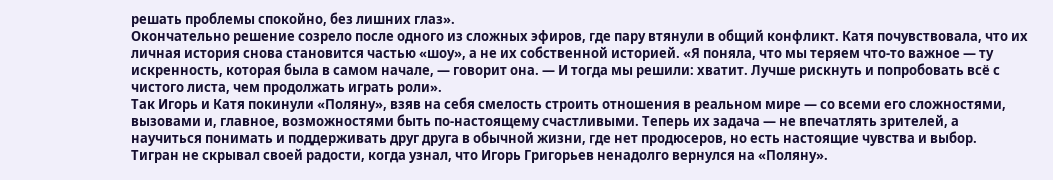решать проблемы спокойно, без лишних глаз».
Окончательно решение созрело после одного из сложных эфиров, где пару втянули в общий конфликт. Катя почувствовала, что их личная история снова становится частью «шоу», а не их собственной историей. «Я поняла, что мы теряем что‑то важное — ту искренность, которая была в самом начале, — говорит она. — И тогда мы решили: хватит. Лучше рискнуть и попробовать всё с чистого листа, чем продолжать играть роли».
Так Игорь и Катя покинули «Поляну», взяв на себя смелость строить отношения в реальном мире — со всеми его сложностями, вызовами и, главное, возможностями быть по‑настоящему счастливыми. Теперь их задача — не впечатлять зрителей, а научиться понимать и поддерживать друг друга в обычной жизни, где нет продюсеров, но есть настоящие чувства и выбор.
Тигран не скрывал своей радости, когда узнал, что Игорь Григорьев ненадолго вернулся на «Поляну».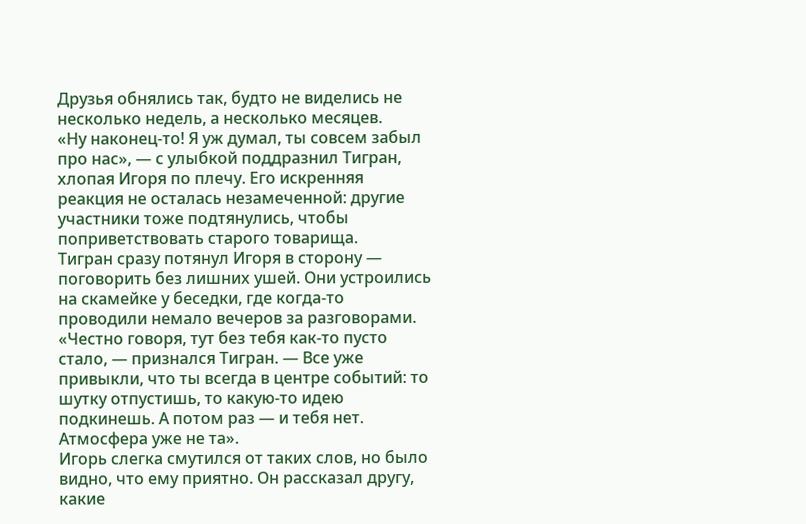Друзья обнялись так, будто не виделись не несколько недель, а несколько месяцев.
«Ну наконец‑то! Я уж думал, ты совсем забыл про нас», — с улыбкой поддразнил Тигран, хлопая Игоря по плечу. Его искренняя реакция не осталась незамеченной: другие участники тоже подтянулись, чтобы поприветствовать старого товарища.
Тигран сразу потянул Игоря в сторону — поговорить без лишних ушей. Они устроились на скамейке у беседки, где когда‑то проводили немало вечеров за разговорами.
«Честно говоря, тут без тебя как‑то пусто стало, — признался Тигран. — Все уже привыкли, что ты всегда в центре событий: то шутку отпустишь, то какую‑то идею подкинешь. А потом раз — и тебя нет. Атмосфера уже не та».
Игорь слегка смутился от таких слов, но было видно, что ему приятно. Он рассказал другу, какие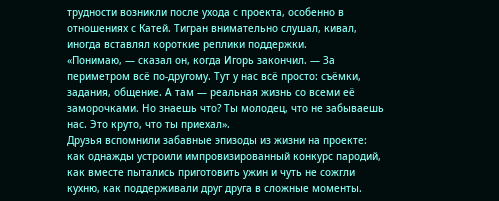трудности возникли после ухода с проекта, особенно в отношениях с Катей. Тигран внимательно слушал, кивал, иногда вставлял короткие реплики поддержки.
«Понимаю, — сказал он, когда Игорь закончил. — За периметром всё по‑другому. Тут у нас всё просто: съёмки, задания, общение. А там — реальная жизнь со всеми её заморочками. Но знаешь что? Ты молодец, что не забываешь нас. Это круто, что ты приехал».
Друзья вспомнили забавные эпизоды из жизни на проекте: как однажды устроили импровизированный конкурс пародий, как вместе пытались приготовить ужин и чуть не сожгли кухню, как поддерживали друг друга в сложные моменты.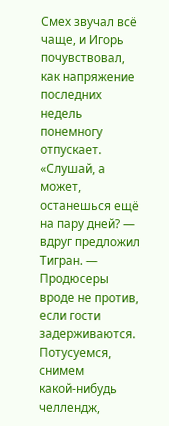Смех звучал всё чаще, и Игорь почувствовал, как напряжение последних недель понемногу отпускает.
«Слушай, а может, останешься ещё на пару дней? — вдруг предложил Тигран. — Продюсеры вроде не против, если гости задерживаются. Потусуемся, снимем какой‑нибудь челлендж,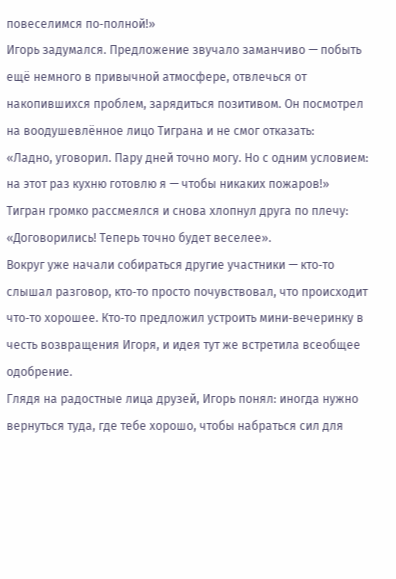повеселимся по‑полной!»
Игорь задумался. Предложение звучало заманчиво — побыть ещё немного в привычной атмосфере, отвлечься от накопившихся проблем, зарядиться позитивом. Он посмотрел на воодушевлённое лицо Тиграна и не смог отказать:
«Ладно, уговорил. Пару дней точно могу. Но с одним условием: на этот раз кухню готовлю я — чтобы никаких пожаров!»
Тигран громко рассмеялся и снова хлопнул друга по плечу: «Договорились! Теперь точно будет веселее».
Вокруг уже начали собираться другие участники — кто‑то слышал разговор, кто‑то просто почувствовал, что происходит что‑то хорошее. Кто‑то предложил устроить мини‑вечеринку в честь возвращения Игоря, и идея тут же встретила всеобщее одобрение.
Глядя на радостные лица друзей, Игорь понял: иногда нужно вернуться туда, где тебе хорошо, чтобы набраться сил для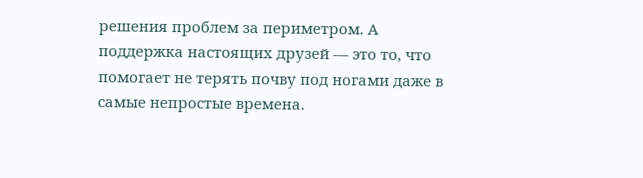решения проблем за периметром. А поддержка настоящих друзей — это то, что помогает не терять почву под ногами даже в самые непростые времена.